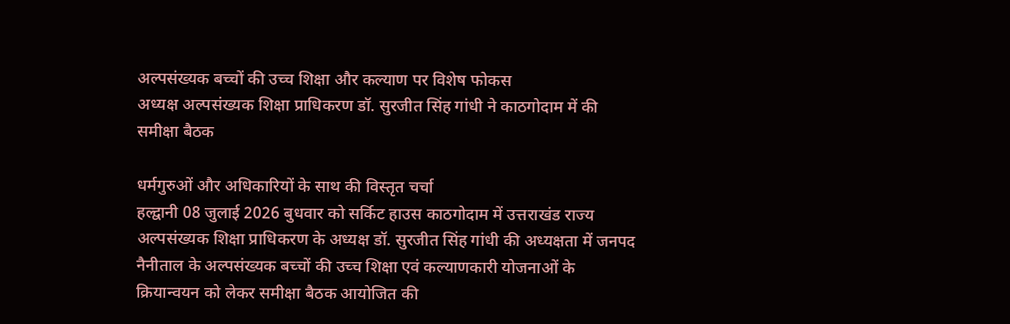अल्पसंख्यक बच्चों की उच्च शिक्षा और कल्याण पर विशेष फोकस
अध्यक्ष अल्पसंख्यक शिक्षा प्राधिकरण डॉ. सुरजीत सिंह गांधी ने काठगोदाम में की समीक्षा बैठक

धर्मगुरुओं और अधिकारियों के साथ की विस्तृत चर्चा
हल्द्वानी 08 जुलाई 2026 बुधवार को सर्किट हाउस काठगोदाम में उत्तराखंड राज्य अल्पसंख्यक शिक्षा प्राधिकरण के अध्यक्ष डॉ. सुरजीत सिंह गांधी की अध्यक्षता में जनपद नैनीताल के अल्पसंख्यक बच्चों की उच्च शिक्षा एवं कल्याणकारी योजनाओं के क्रियान्वयन को लेकर समीक्षा बैठक आयोजित की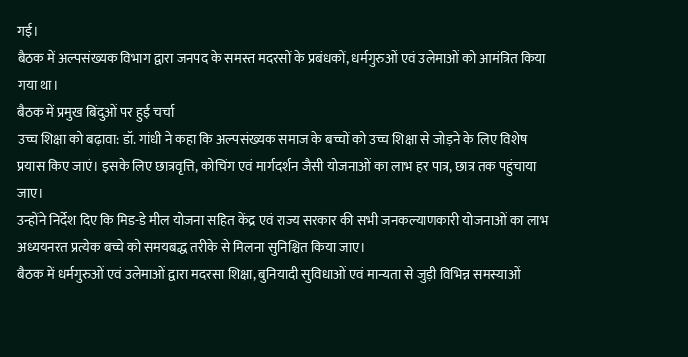गई।
बैठक में अल्पसंख्यक विभाग द्वारा जनपद के समस्त मदरसों के प्रबंधकों, धर्मगुरुओं एवं उलेमाओं को आमंत्रित किया गया था।
बैठक में प्रमुख बिंदुओं पर हुई चर्चा
उच्च शिक्षा को बढ़ावा: डॉ. गांधी ने कहा कि अल्पसंख्यक समाज के बच्चों को उच्च शिक्षा से जोड़ने के लिए विशेष प्रयास किए जाएं। इसके लिए छात्रवृत्ति, कोचिंग एवं मार्गदर्शन जैसी योजनाओं का लाभ हर पात्र, छात्र तक पहुंचाया जाए।
उन्होंने निर्देश दिए कि मिड-डे मील योजना सहित केंद्र एवं राज्य सरकार की सभी जनकल्याणकारी योजनाओं का लाभ अध्ययनरत प्रत्येक बच्चे को समयबद्ध तरीके से मिलना सुनिश्चित किया जाए।
बैठक में धर्मगुरुओं एवं उलेमाओं द्वारा मदरसा शिक्षा, बुनियादी सुविधाओं एवं मान्यता से जुड़ी विभिन्न समस्याओं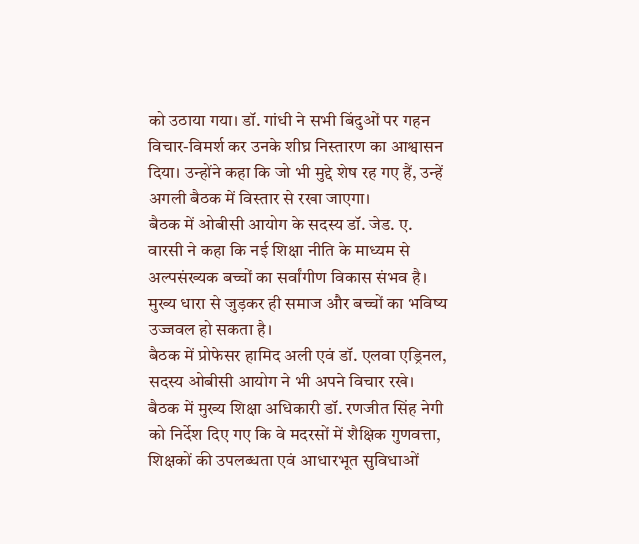को उठाया गया। डॉ. गांधी ने सभी बिंदुओं पर गहन विचार-विमर्श कर उनके शीघ्र निस्तारण का आश्वासन दिया। उन्होंने कहा कि जो भी मुद्दे शेष रह गए हैं, उन्हें अगली बैठक में विस्तार से रखा जाएगा।
बैठक में ओबीसी आयोग के सदस्य डॉ. जेड. ए. वारसी ने कहा कि नई शिक्षा नीति के माध्यम से अल्पसंख्यक बच्चों का सर्वांगीण विकास संभव है। मुख्य धारा से जुड़कर ही समाज और बच्चों का भविष्य उज्जवल हो सकता है।
बैठक में प्रोफेसर हामिद अली एवं डॉ. एलवा एड्रिनल, सदस्य ओबीसी आयोग ने भी अपने विचार रखे।
बैठक में मुख्य शिक्षा अधिकारी डॉ. रणजीत सिंह नेगी को निर्देश दिए गए कि वे मदरसों में शैक्षिक गुणवत्ता, शिक्षकों की उपलब्धता एवं आधारभूत सुविधाओं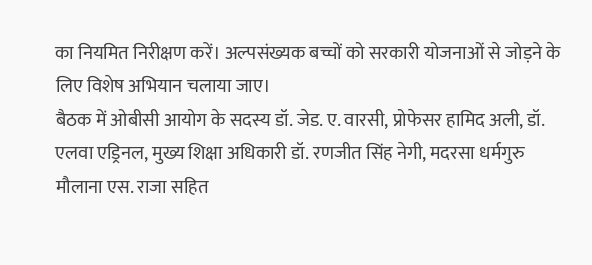का नियमित निरीक्षण करें। अल्पसंख्यक बच्चों को सरकारी योजनाओं से जोड़ने के लिए विशेष अभियान चलाया जाए।
बैठक में ओबीसी आयोग के सदस्य डॉ. जेड. ए. वारसी, प्रोफेसर हामिद अली, डॉ. एलवा एड्रिनल, मुख्य शिक्षा अधिकारी डॉ. रणजीत सिंह नेगी, मदरसा धर्मगुरु मौलाना एस. राजा सहित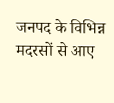जनपद के विभिन्न मदरसों से आए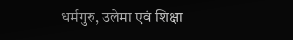धर्मगुरु, उलेमा एवं शिक्षा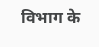विभाग के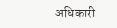अधिकारी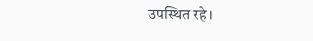उपस्थित रहे।